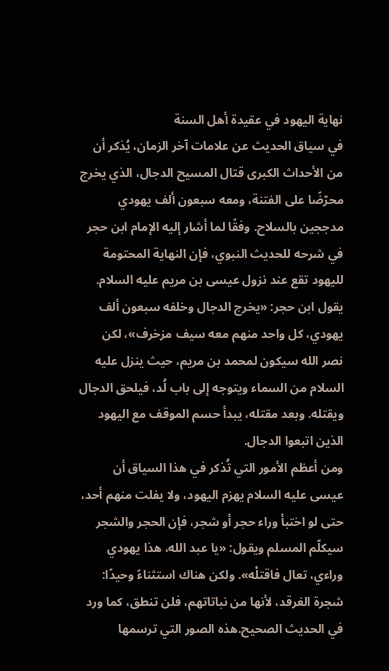نهاية اليهود في عقيدة أهل السنة
في سياق الحديث عن علامات آخر الزمان، يُذكر أن من الأحداث الكبرى قتال المسيح الدجال، الذي يخرج محرّضًا على الفتنة، ومعه سبعون ألف يهودي مدججين بالسلاح. وفقًا لما أشار إليه الإمام ابن حجر في شرحه للحديث النبوي، فإن النهاية المحتومة لليهود تقع عند نزول عيسى بن مريم عليه السلام.
يقول ابن حجر: «يخرج الدجال وخلفه سبعون ألف يهودي، كل واحد منهم معه سيف مزخرف»، لكن نصر الله سيكون لمحمد بن مريم، حيث ينزل عليه السلام من السماء ويتوجه إلى باب لُد، فيلحق الدجال ويقتله. وبعد مقتله، يبدأ حسم الموقف مع اليهود الذين اتبعوا الدجال.
ومن أعظم الأمور التي تُذكر في هذا السياق أن عيسى عليه السلام يهزم اليهود، ولا يفلت منهم أحد، حتى لو اختبأ وراء حجر أو شجر، فإن الحجر والشجر سيكلّم المسلم ويقول: «يا عبد الله، هذا يهودي وراءي، تعال فاقتلْه». ولكن هناك استثناءً وحيدًا: شجرة الغرقد، لأنها من نباتاتهم، فلن تنطق، كما ورد في الحديث الصحيح.هذه الصور التي ترسمها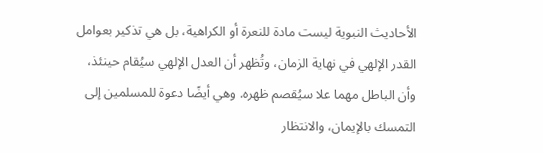الأحاديث النبوية ليست مادة للنعرة أو الكراهية، بل هي تذكير بعوامل القدر الإلهي في نهاية الزمان، وتُظهر أن العدل الإلهي سيُقام حينئذ، وأن الباطل مهما علا سيُقصم ظهره. وهي أيضًا دعوة للمسلمين إلى التمسك بالإيمان، والانتظار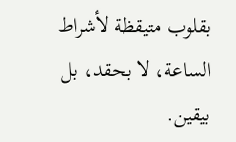بقلوب متيقظة لأشراط الساعة، لا بحقد، بل بيقين.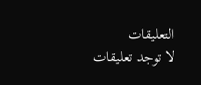التعليقات
لا توجد تعليقات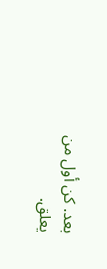بعد. كن أول من يعلق.